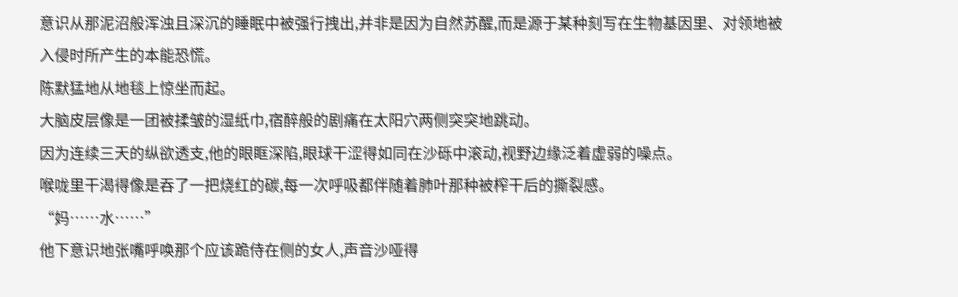意识从那泥沼般浑浊且深沉的睡眠中被强行拽出,并非是因为自然苏醒,而是源于某种刻写在生物基因里、对领地被入侵时所产生的本能恐慌。
陈默猛地从地毯上惊坐而起。
大脑皮层像是一团被揉皱的湿纸巾,宿醉般的剧痛在太阳穴两侧突突地跳动。
因为连续三天的纵欲透支,他的眼眶深陷,眼球干涩得如同在沙砾中滚动,视野边缘泛着虚弱的噪点。
喉咙里干渴得像是吞了一把烧红的碳,每一次呼吸都伴随着肺叶那种被榨干后的撕裂感。
“妈……水……”
他下意识地张嘴呼唤那个应该跪侍在侧的女人,声音沙哑得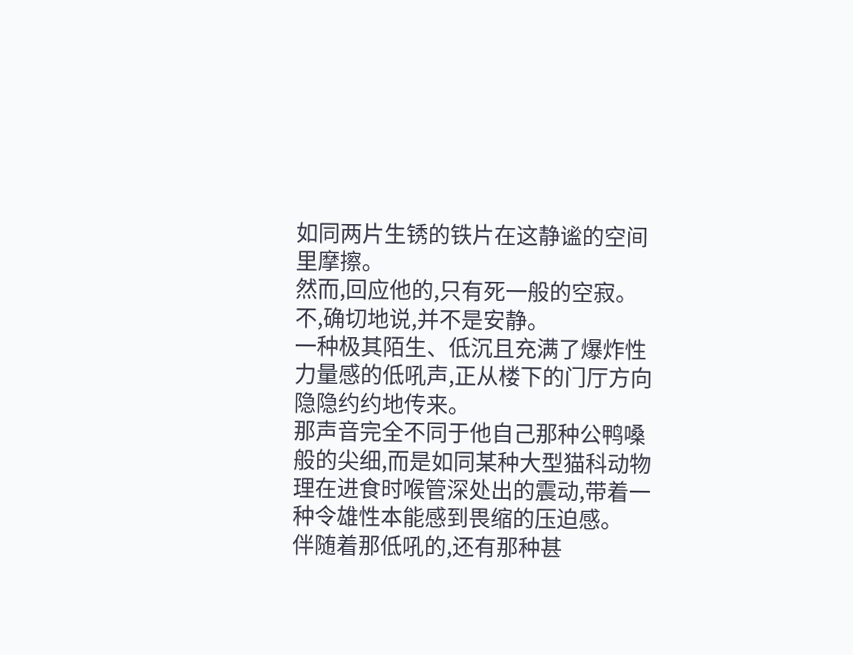如同两片生锈的铁片在这静谧的空间里摩擦。
然而,回应他的,只有死一般的空寂。
不,确切地说,并不是安静。
一种极其陌生、低沉且充满了爆炸性力量感的低吼声,正从楼下的门厅方向隐隐约约地传来。
那声音完全不同于他自己那种公鸭嗓般的尖细,而是如同某种大型猫科动物理在进食时喉管深处出的震动,带着一种令雄性本能感到畏缩的压迫感。
伴随着那低吼的,还有那种甚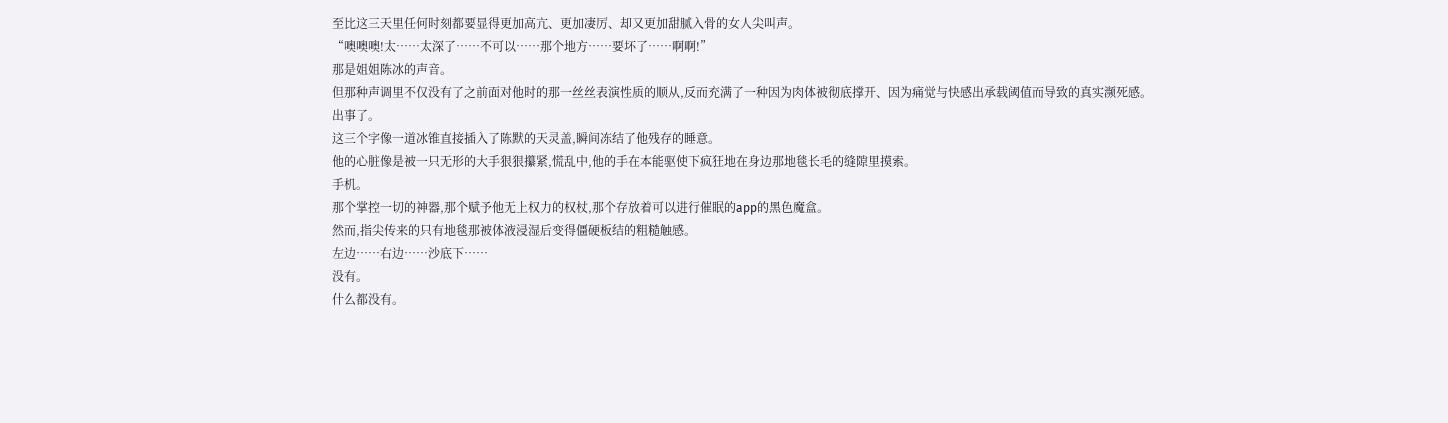至比这三天里任何时刻都要显得更加高亢、更加凄厉、却又更加甜腻入骨的女人尖叫声。
“噢噢噢!太……太深了……不可以……那个地方……要坏了……啊啊!”
那是姐姐陈冰的声音。
但那种声调里不仅没有了之前面对他时的那一丝丝表演性质的顺从,反而充满了一种因为肉体被彻底撑开、因为痛觉与快感出承载阈值而导致的真实濒死感。
出事了。
这三个字像一道冰锥直接插入了陈默的天灵盖,瞬间冻结了他残存的睡意。
他的心脏像是被一只无形的大手狠狠攥紧,慌乱中,他的手在本能驱使下疯狂地在身边那地毯长毛的缝隙里摸索。
手机。
那个掌控一切的神器,那个赋予他无上权力的权杖,那个存放着可以进行催眠的app的黑色魔盒。
然而,指尖传来的只有地毯那被体液浸湿后变得僵硬板结的粗糙触感。
左边……右边……沙底下……
没有。
什么都没有。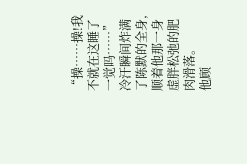“操……操!我不就在这睡了一觉吗……”
冷汗瞬间炸满了陈默的全身,顺着他那一身虚胖松弛的肥肉滑落。
他顾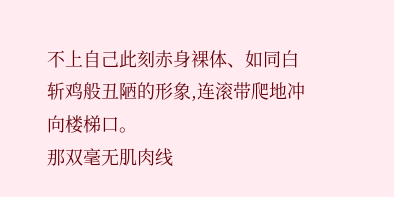不上自己此刻赤身裸体、如同白斩鸡般丑陋的形象,连滚带爬地冲向楼梯口。
那双毫无肌肉线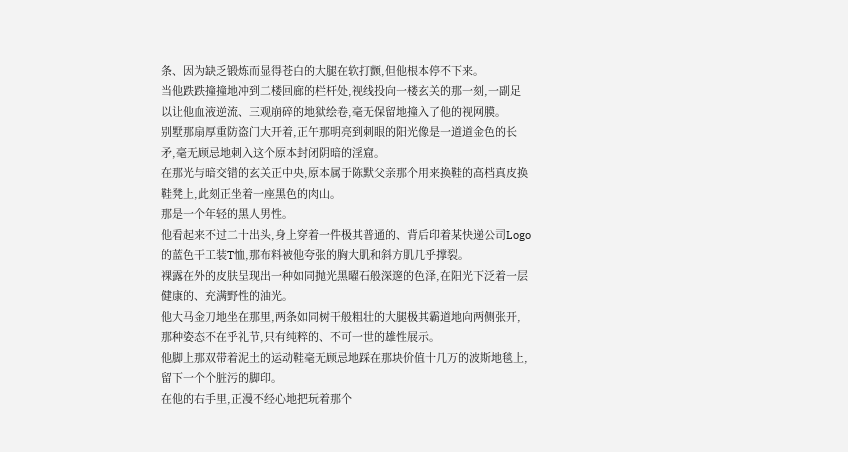条、因为缺乏锻炼而显得苍白的大腿在软打颤,但他根本停不下来。
当他跌跌撞撞地冲到二楼回廊的栏杆处,视线投向一楼玄关的那一刻,一副足以让他血液逆流、三观崩碎的地狱绘卷,毫无保留地撞入了他的视网膜。
别墅那扇厚重防盗门大开着,正午那明亮到刺眼的阳光像是一道道金色的长矛,毫无顾忌地刺入这个原本封闭阴暗的淫窟。
在那光与暗交错的玄关正中央,原本属于陈默父亲那个用来换鞋的高档真皮换鞋凳上,此刻正坐着一座黑色的肉山。
那是一个年轻的黑人男性。
他看起来不过二十出头,身上穿着一件极其普通的、背后印着某快递公司Logo的蓝色干工装T恤,那布料被他夸张的胸大肌和斜方肌几乎撑裂。
裸露在外的皮肤呈现出一种如同抛光黑曜石般深邃的色泽,在阳光下泛着一层健康的、充满野性的油光。
他大马金刀地坐在那里,两条如同树干般粗壮的大腿极其霸道地向两侧张开,那种姿态不在乎礼节,只有纯粹的、不可一世的雄性展示。
他脚上那双带着泥土的运动鞋毫无顾忌地踩在那块价值十几万的波斯地毯上,留下一个个脏污的脚印。
在他的右手里,正漫不经心地把玩着那个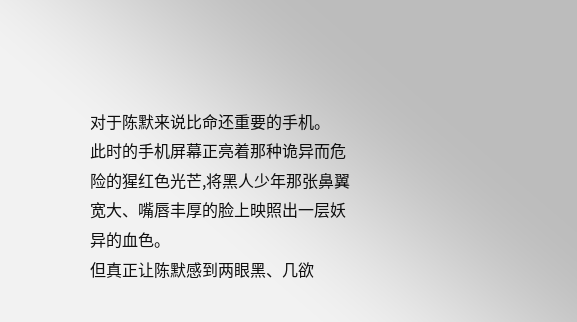对于陈默来说比命还重要的手机。
此时的手机屏幕正亮着那种诡异而危险的猩红色光芒,将黑人少年那张鼻翼宽大、嘴唇丰厚的脸上映照出一层妖异的血色。
但真正让陈默感到两眼黑、几欲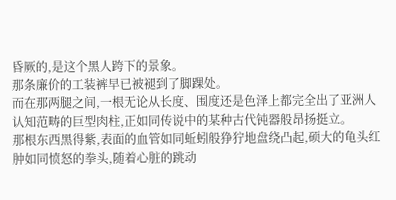昏厥的,是这个黑人跨下的景象。
那条廉价的工装裤早已被褪到了脚踝处。
而在那两腿之间,一根无论从长度、围度还是色泽上都完全出了亚洲人认知范畴的巨型肉柱,正如同传说中的某种古代钝器般昂扬挺立。
那根东西黑得紫,表面的血管如同蚯蚓般狰狞地盘绕凸起,硕大的龟头红肿如同愤怒的拳头,随着心脏的跳动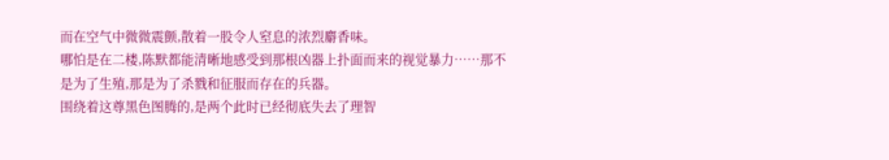而在空气中微微震颤,散着一股令人窒息的浓烈麝香味。
哪怕是在二楼,陈默都能清晰地感受到那根凶器上扑面而来的视觉暴力……那不是为了生殖,那是为了杀戮和征服而存在的兵器。
围绕着这尊黑色图腾的,是两个此时已经彻底失去了理智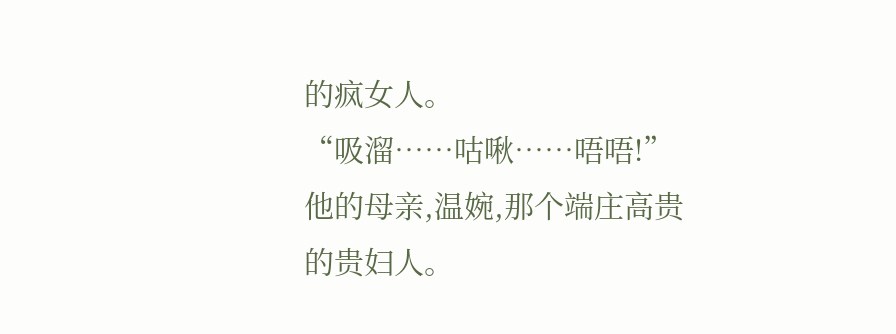的疯女人。
“吸溜……咕啾……唔唔!”
他的母亲,温婉,那个端庄高贵的贵妇人。